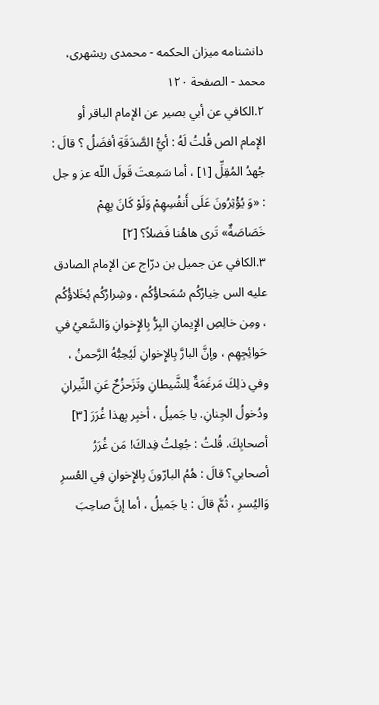دانشنامه ميزان الحكمه - محمدی ریشهری، محمد - الصفحة ١٢٠
٢.الكافي عن أبي بصير عن الإمام الباقر أو الإمام الص قُلتُ لَهُ : أيُّ الصَّدَقَةِ أفضَلُ ؟ قالَ : جُهدُ المُقِلِّ [١] ، أما سَمِعتَ قَولَ اللّه عز و جل : «وَ يُؤْثِرُونَ عَلَى أَنفُسِهِمْ وَلَوْ كَانَ بِهِمْ خَصَاصَةٌ» تَرى هاهُنا فَضلاً؟ [٢]
٣.الكافي عن جميل بن درّاج عن الإمام الصادق عليه الس خِيارُكُم سُمَحاؤُكُم ، وشِرارُكُم بُخَلاؤُكُم ، ومِن خالِصِ الإِيمانِ البِرُّ بِالإِخوانِ وَالسَّعيُ في حَوائِجِهِم ، وإنَّ البارَّ بِالإِخوانِ لَيُحِبُّهُ الرَّحمنُ ، وفي ذلِكَ مَرغَمَةٌ لِلشَّيطانِ وتَزَحزُحٌ عَنِ النِّيرانِ ودُخولُ الجِنانِ. يا جَميلُ ، أخبِر بِهذا غُرَرَ [٣] أصحابِكَ. قُلتُ : جُعِلتُ فِداكَ! مَن غُرَرُ أصحابي؟ قالَ : هُمُ البارّونَ بِالإِخوانِ فِي العُسرِ وَاليُسرِ ، ثُمَّ قالَ : يا جَميلُ ، أما إنَّ صاحِبَ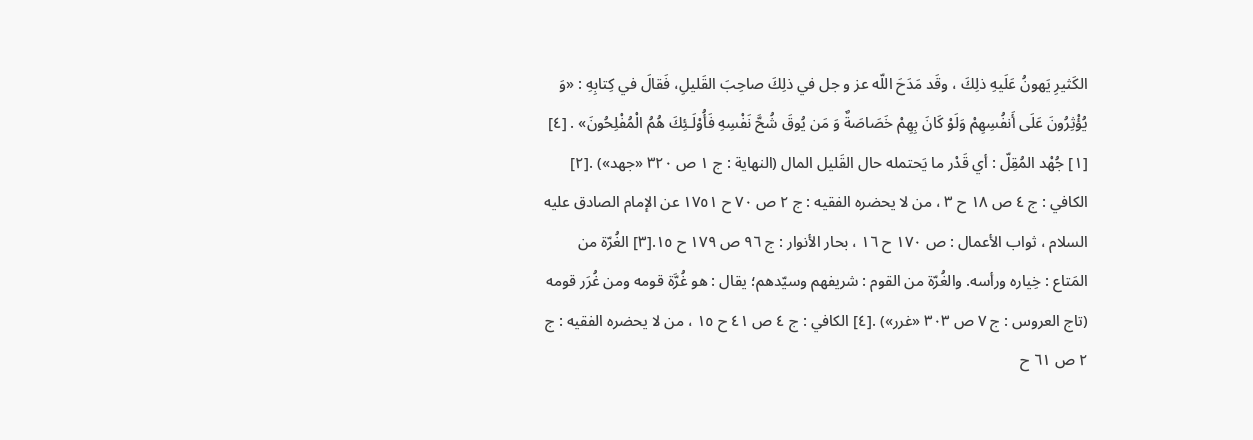الكَثيرِ يَهونُ عَلَيهِ ذلِكَ ، وقَد مَدَحَ اللّه عز و جل في ذلِكَ صاحِبَ القَليلِ، فَقالَ في كِتابِهِ : «وَ يُؤْثِرُونَ عَلَى أَنفُسِهِمْ وَلَوْ كَانَ بِهِمْ خَصَاصَةٌ وَ مَن يُوقَ شُحَّ نَفْسِهِ فَأُوْلَـئِكَ هُمُ الْمُفْلِحُونَ» . [٤]
[١] جُهْد المُقِلّ : أي قَدْر ما يَحتمله حال القَليل المال (النهاية : ج ١ ص ٣٢٠ «جهد») .[٢] الكافي : ج ٤ ص ١٨ ح ٣ ، من لا يحضره الفقيه : ج ٢ ص ٧٠ ح ١٧٥١ عن الإمام الصادق عليه السلام ، ثواب الأعمال : ص ١٧٠ ح ١٦ ، بحار الأنوار : ج ٩٦ ص ١٧٩ ح ١٥.[٣] الغُرّة من المَتاع : خِياره ورأسه. والغُرّة من القوم : شريفهم وسيّدهم؛ يقال : هو غُرَّة قومه ومن غُرَر قومه (تاج العروس : ج ٧ ص ٣٠٣ «غرر») .[٤] الكافي : ج ٤ ص ٤١ ح ١٥ ، من لا يحضره الفقيه : ج ٢ ص ٦١ ح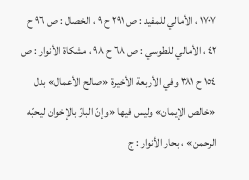١٧٠٧ ، الأمالي للمفيد : ص ٢٩١ ح ٩ ، الخصال : ص ٩٦ ح ٤٢ ، الأمالي للطوسي : ص ٦٨ ح ٩٨ ، مشكاة الأنوار : ص ١٥٤ ح ٣٨١ وفي الأربعة الأخيرة «صالح الأعمال» بدل «خالص الإيمان» وليس فيها «وإنّ البارّ بالإخوان ليحبّه الرحمن» ، بحار الأنوار : ج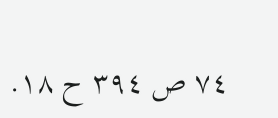٧٤ ص ٣٩٤ ح ١٨.